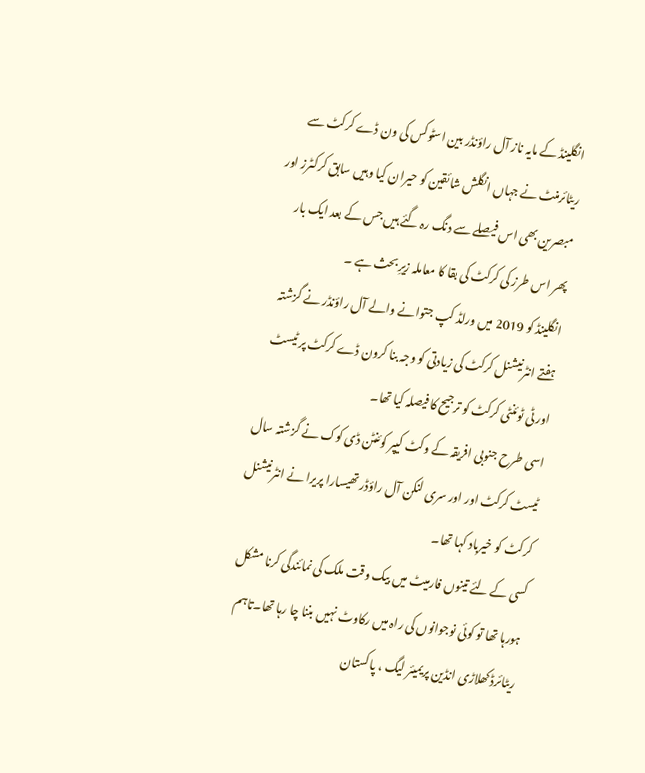انگلینڈ کے مایہ ناز آل راؤنڈر بین اسٹوکس کی ون ڈے کرکٹ سے ریٹائرمنٹ نے جہاں انگلش شائقین کو حیران کیا وہیں سابق کرکٹرز اور مبصرین بھی اس فیصلے سے دنگ رہ گئے ہیں جس کے بعد ایک بار پھر اس طرز کی کرکٹ کی بقا کا معاملہ زیرِ بحث ہے ۔
انگلینڈ کو 2019 میں ورلڈ کپ جتوانے والے آل راؤنڈر نے گزشتہ ہفتے انٹرنیشنل کرکٹ کی زیادتی کو وجہ بنا کرون ڈے کرکٹ پر ٹیسٹ اور ٹی ٹوئنٹی کرکٹ کو ترجیح کا فیصلہ کیا تھا۔
اسی طرح جنوبی افریقہ کے وکٹ کیپر کوئنٹن ڈی کوک نے گزشتہ سال ٹیسٹ کرکٹ اور اور سری لنکن آل راؤڈر تھیسارا پریرا نے انٹرنیشنل کرکٹ کو خیرباد کہا تھا۔
کسی کے لئے تینوں فارمیٹ میں بیک وقت ملک کی نمائندگی کرنا مشکل ہورہا تھا تو کوئی نوجوانوں کی راہ میں رکاوٹ نہیں بننا چا رہا تھا۔تاہم ریٹائرڈ کھلاڑی انڈین پریمیئر لیگ ، پاکستان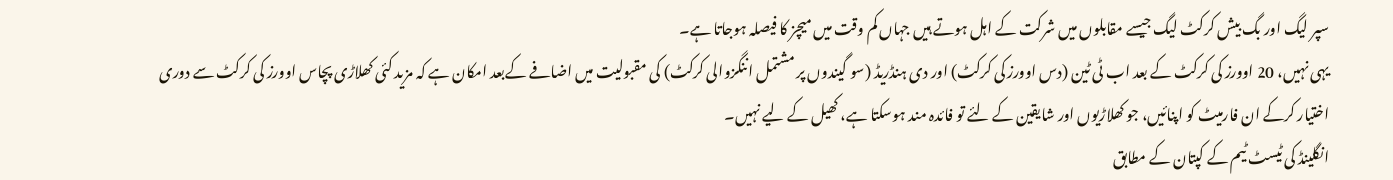سپر لیگ اور بگ بیش کرکٹ لیگ جیسے مقابلوں میں شرکت کے اہل ہوتے ہیں جہاں کم وقت میں میچز کا فیصلہ ہوجاتا ہے۔
یہی نہیں، 20 اوورز کی کرکٹ کے بعد اب ٹی ٹین (دس اوورز کی کرکٹ) اور دی ہنڈریڈ (سو گیندوں پر مشتمل اننگزوالی کرکٹ) کی مقبولیت میں اضافے کےبعد امکان ہے کہ مزید کئی کھلاڑی پچاس اوورز کی کرکٹ سے دوری اختیار کرکے ان فارمیٹ کو اپنائیں، جو کھلاڑیوں اور شایقین کے لئے تو فائدہ مند ہوسکتا ہے، کھیل کے لیے نہیں۔
انگلینڈ کی ٹیسٹ ٹیم کے کپتان کے مطابق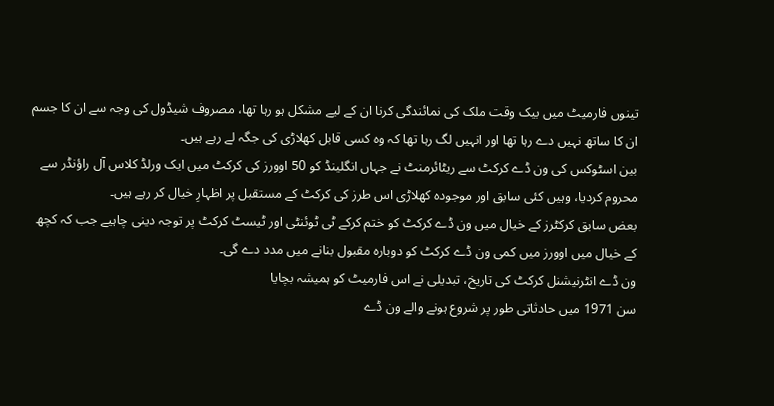تینوں فارمیٹ میں بیک وقت ملک کی نمائندگی کرنا ان کے لیے مشکل ہو رہا تھا، مصروف شیڈول کی وجہ سے ان کا جسم ان کا ساتھ نہیں دے رہا تھا اور انہیں لگ رہا تھا کہ وہ کسی قابل کھلاڑی کی جگہ لے رہے ہیں۔
بین اسٹوکس کی ون ڈے کرکٹ سے ریٹائرمنٹ نے جہاں انگلینڈ کو 50 اوورز کی کرکٹ میں ایک ورلڈ کلاس آل راؤنڈر سے محروم کردیا، وہیں کئی سابق اور موجودہ کھلاڑی اس طرز کی کرکٹ کے مستقبل پر اظہارِ خیال کر رہے ہیں۔
بعض سابق کرکٹرز کے خیال میں ون ڈے کرکٹ کو ختم کرکے ٹی ٹوئنٹی اور ٹیسٹ کرکٹ پر توجہ دینی چاہیے جب کہ کچھ کے خیال میں اوورز میں کمی ون ڈے کرکٹ کو دوبارہ مقبول بنانے میں مدد دے گی۔
ون ڈے انٹرنیشنل کرکٹ کی تاریخ، تبدیلی نے اس فارمیٹ کو ہمیشہ بچایا
سن 1971 میں حادثاتی طور پر شروع ہونے والے ون ڈے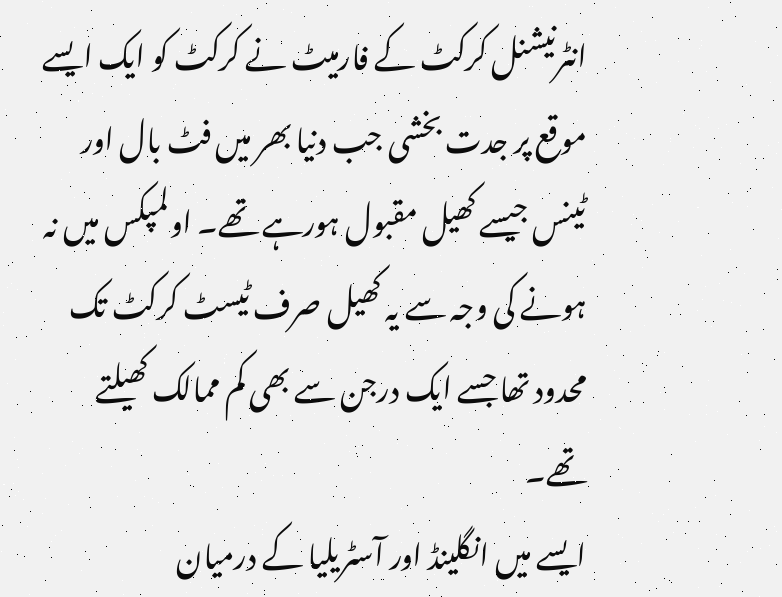انٹرنیشنل کرکٹ کے فارمیٹ نے کرکٹ کو ایک ایسے موقع پر جدت بخشی جب دنیا بھر میں فٹ بال اور ٹینس جیسے کھیل مقبول ہورہے تھے۔ اولمپکس میں نہ ہونے کی وجہ سے یہ کھیل صرف ٹیسٹ کرکٹ تک محدود تھا جسے ایک درجن سے بھی کم ممالک کھیلتے تھے۔
ایسے میں انگلینڈ اور آسٹریلیا کے درمیان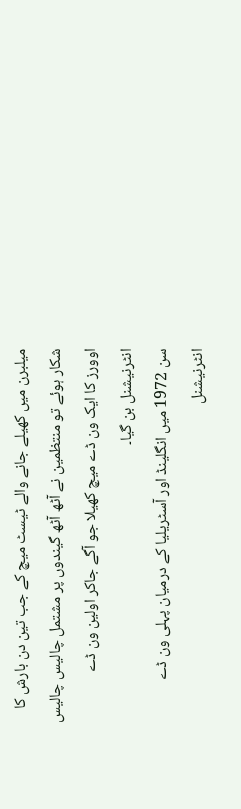میلبرن میں کھیلے جانے والے ٹیسٹ میچ کے جب تین دن بارش کا شکار ہوئے تو منتظمین نے آٹھ آٹھ گیندوں پر مشتمل چالیس چالیس اوورز کا ایک ون ڈے میچ کھیلا جو آگے جاکر اولین ون ڈے انٹرنیشنل بن گیا۔
سن 1972 میں انگلینڈ اور آسٹریلیا کے درمیان پہلی ون ڈے انٹرنیشنل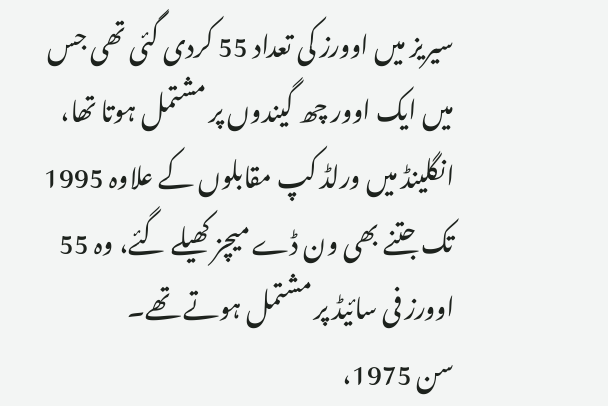سیریز میں اوورز کی تعداد 55 کردی گئی تھی جس میں ایک اوور چھ گیندوں پر مشتمل ہوتا تھا، انگلینڈ میں ورلڈ کپ مقابلوں کے علاوہ 1995 تک جتنے بھی ون ڈے میچز کھیلے گئے، وہ 55 اوورز فی سائیڈ پر مشتمل ہوتے تھے۔
سن 1975،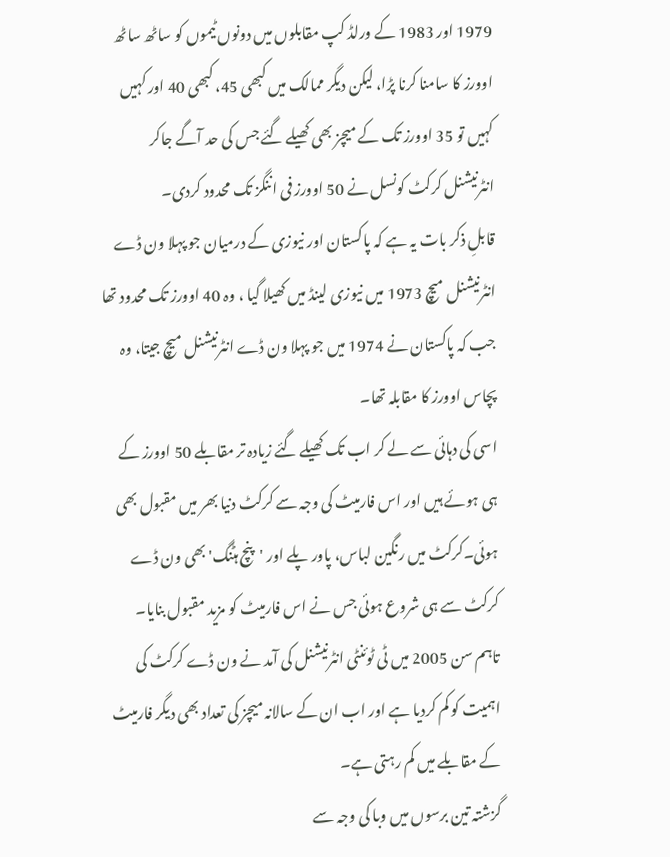1979 اور 1983 کے ورلڈ کپ مقابلوں میں دونوں ٹیموں کو ساٹھ ساٹھ اوورز کا سامنا کرنا پڑا، لیکن دیگر ممالک میں کبھی 45، کبھی 40 اور کہیں کہیں تو 35 اوورز تک کے میچز بھی کھیلے گئے جس کی حد آگے جاکر انٹرنیشنل کرکٹ کونسل نے 50 اوورز فی اننگز تک محدود کردی۔
قابلِ ذکر بات یہ ہے کہ پاکستان اور نیوزی کے درمیان جو پہلا ون ڈے انٹرنیشنل میچ 1973 میں نیوزی لینڈ میں کھیلا گیا ، وہ 40 اوورز تک محدود تھا جب کہ پاکستان نے 1974 میں جو پہلا ون ڈے انٹرنیشنل میچ جیتا، وہ پچاس اوورز کا مقابلہ تھا۔
اسی کی دہائی سے لے کر اب تک کھیلے گئے زیادہ تر مقابلے 50 اوورز کے ہی ہوئے ہیں اور اس فارمیٹ کی وجہ سے کرکٹ دنیا بھر میں مقبول بھی ہوئی۔کرکٹ میں رنگین لباس، پاور پلے اور 'پنچ ہٹنگ' بھی ون ڈے کرکٹ سے ہی شروع ہوئی جس نے اس فارمیٹ کو مزید مقبول بنایا۔
تاہم سن 2005 میں ٹی ٹوئنٹی انٹرنیشنل کی آمد نے ون ڈے کرکٹ کی اہمیت کو کم کردیا ہے اور اب ان کے سالانہ میچز کی تعداد بھی دیگر فارمیٹ کے مقابلے میں کم رہتی ہے۔
گزشتہ تین برسوں میں وبا کی وجہ سے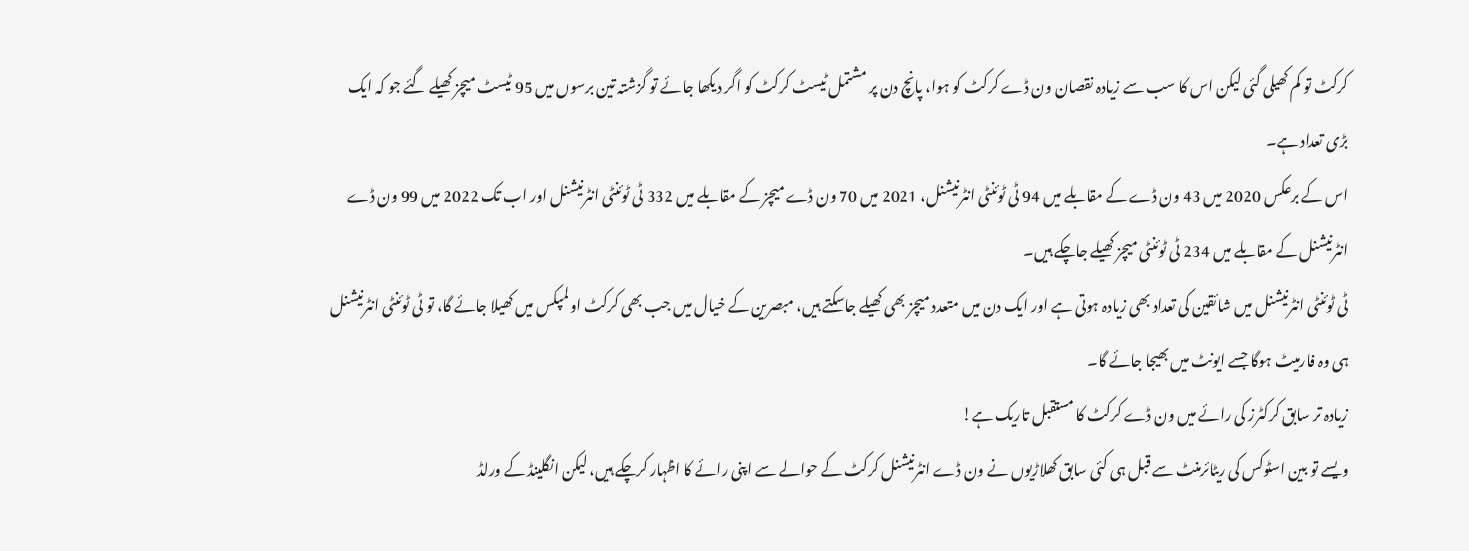کرکٹ تو کم کھیلی گئی لیکن اس کا سب سے زیادہ نقصان ون ڈے کرکٹ کو ہوا، پانچ دن پر مشتمل ٹیسٹ کرکٹ کو اگر دیکھا جائے تو گزشتہ تین برسوں میں 95 ٹیسٹ میچز کھیلے گئے جو کہ ایک بڑی تعداد ہے۔
اس کے برعکس 2020 میں 43 ون ڈے کے مقابلے میں 94 ٹی ٹوئنٹی انٹرنیشنل، 2021 میں 70 ون ڈے میچز کے مقابلے میں 332 ٹی ٹوئنٹی انٹرنیشنل اور اب تک 2022 میں 99 ون ڈے انٹرنیشنل کے مقابلے میں 234 ٹی ٹوئنٹی میچز کھیلے جاچکے ہیں۔
ٹی ٹوئنٹی انٹرنیشنل میں شائقین کی تعداد بھی زیادہ ہوتی ہے اور ایک دن میں متعدد میچز بھی کھیلے جاسکتے ہیں، مبصرین کے خیال میں جب بھی کرکٹ اولمپکس میں کھیلا جائے گا، تو ٹی ٹوئنٹی انٹرنیشنل ہی وہ فارمیٹ ہوگا جسے ایونٹ میں بھیجا جائے گا۔
زیادہ تر سابق کرکٹرز کی رائے میں ون ڈے کرکٹ کا مستقبل تاریک ہے!
ویسے تو بین اسٹوکس کی ریٹائرمنٹ سے قبل ہی کئی سابق کھلاڑیوں نے ون ڈے انٹرنیشنل کرکٹ کے حوالے سے اپنی رائے کا اظہار کرچکے ہیں، لیکن انگلینڈ کے ورلڈ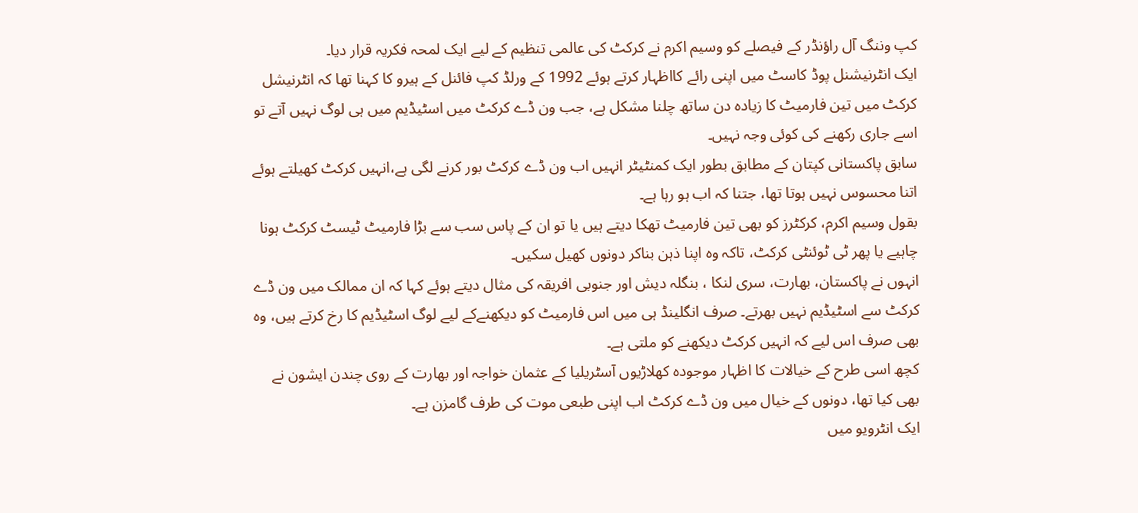کپ وننگ آل راؤنڈر کے فیصلے کو وسیم اکرم نے کرکٹ کی عالمی تنظیم کے لیے ایک لمحہ فکریہ قرار دیا۔
ایک انٹرنیشنل پوڈ کاسٹ میں اپنی رائے کااظہار کرتے ہوئے 1992 کے ورلڈ کپ فائنل کے ہیرو کا کہنا تھا کہ انٹرنیشل کرکٹ میں تین فارمیٹ کا زیادہ دن ساتھ چلنا مشکل ہے، جب ون ڈے کرکٹ میں اسٹیڈیم میں ہی لوگ نہیں آتے تو اسے جاری رکھنے کی کوئی وجہ نہیں۔
سابق پاکستانی کپتان کے مطابق بطور ایک کمنٹیٹر انہیں اب ون ڈے کرکٹ بور کرنے لگی ہے،انہیں کرکٹ کھیلتے ہوئے اتنا محسوس نہیں ہوتا تھا، جتنا کہ اب ہو رہا ہے۔
بقول وسیم اکرم، کرکٹرز کو بھی تین فارمیٹ تھکا دیتے ہیں یا تو ان کے پاس سب سے بڑا فارمیٹ ٹیسٹ کرکٹ ہونا چاہیے یا پھر ٹی ٹوئنٹی کرکٹ، تاکہ وہ اپنا ذہن بناکر دونوں کھیل سکیں۔
انہوں نے پاکستان، بھارت، سری لنکا ، بنگلہ دیش اور جنوبی افریقہ کی مثال دیتے ہوئے کہا کہ ان ممالک میں ون ڈے کرکٹ سے اسٹیڈیم نہیں بھرتے۔ صرف انگلینڈ ہی میں اس فارمیٹ کو دیکھنےکے لیے لوگ اسٹیڈیم کا رخ کرتے ہیں، وہ بھی صرف اس لیے کہ انہیں کرکٹ دیکھنے کو ملتی ہے۔
کچھ اسی طرح کے خیالات کا اظہار موجودہ کھلاڑیوں آسٹریلیا کے عثمان خواجہ اور بھارت کے روی چندن ایشون نے بھی کیا تھا، دونوں کے خیال میں ون ڈے کرکٹ اب اپنی طبعی موت کی طرف گامزن ہے۔
ایک انٹرویو میں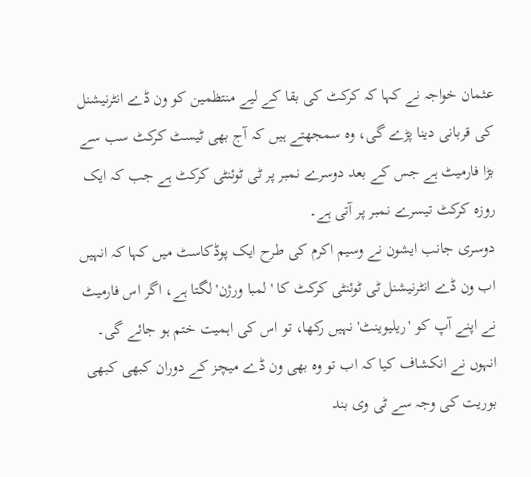عثمان خواجہ نے کہا کہ کرکٹ کی بقا کے لیے منتظمین کو ون ڈے انٹرنیشنل کی قربانی دینا پڑے گی، وہ سمجھتے ہیں کہ آج بھی ٹیسٹ کرکٹ سب سے بڑا فارمیٹ ہے جس کے بعد دوسرے نمبر پر ٹی ٹوئنٹی کرکٹ ہے جب کہ ایک روزہ کرکٹ تیسرے نمبر پر آتی ہے۔
دوسری جانب ایشون نے وسیم اکرم کی طرح ایک پوڈکاسٹ میں کہا کہ انہیں اب ون ڈے انٹرنیشنل ٹی ٹوئنٹی کرکٹ کا 'لمبا ورژن' لگتا ہے، اگر اس فارمیٹ نے اپنے آپ کو 'ریلیوینٹ' نہیں رکھا، تو اس کی اہمیت ختم ہو جائے گی۔
انہوں نے انکشاف کیا کہ اب تو وہ بھی ون ڈے میچز کے دوران کبھی کبھی بوریت کی وجہ سے ٹی وی بند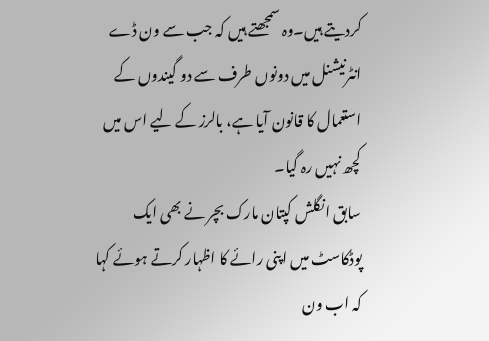کردیتے ہیں۔وہ سمجھتے ہیں کہ جب سے ون ڈے انٹرنیشنل میں دونوں طرف سے دو گیندوں کے استعمال کا قانون آیا ہے، بالرز کے لیے اس میں کچھ نہیں رہ گیا۔
سابق انگلش کپتان مارک بچر نے بھی ایک پوڈکاسٹ میں اپنی رائے کا اظہار کرتے ہوئے کہا کہ اب ون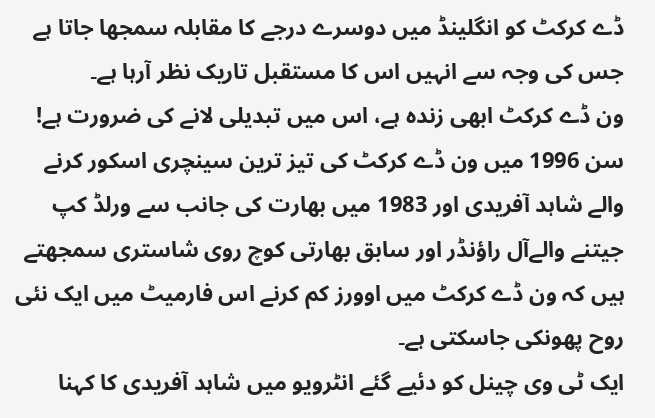ڈے کرکٹ کو انگلینڈ میں دوسرے درجے کا مقابلہ سمجھا جاتا ہے جس کی وجہ سے انہیں اس کا مستقبل تاریک نظر آرہا ہے۔
ون ڈے کرکٹ ابھی زندہ ہے، اس میں تبدیلی لانے کی ضرورت ہے!
سن 1996 میں ون ڈے کرکٹ کی تیز ترین سینچری اسکور کرنے والے شاہد آفریدی اور 1983 میں بھارت کی جانب سے ورلڈ کپ جیتنے والےآل راؤنڈر اور سابق بھارتی کوچ روی شاستری سمجھتے ہیں کہ ون ڈے کرکٹ میں اوورز کم کرنے اس فارمیٹ میں ایک نئی روح پھونکی جاسکتی ہے۔
ایک ٹی وی چینل کو دئیے گئے انٹرویو میں شاہد آفریدی کا کہنا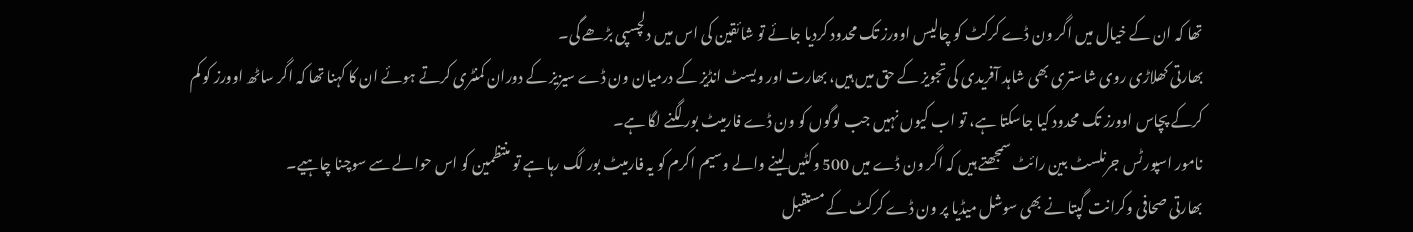تھا کہ ان کے خیال میں اگر ون ڈے کرکٹ کو چالیس اوورز تک محدود کردیا جائے تو شائقین کی اس میں دلچسپی بڑھے گی۔
بھارتی کھلاڑی روی شاستری بھی شاہد آفریدی کی تجویز کے حق میں ہیں، بھارت اور ویسٹ انڈیز کے درمیان ون ڈے سیزیز کے دوران کمنٹری کرتے ہوئے ان کا کہنا تھا کہ اگر ساٹھ اوورز کو کم کرکے پچاس اوورز تک محدود کیا جاسکتا ہے، تو اب کیوں نہیں جب لوگوں کو ون ڈے فارمیٹ بور لگنے لگا ہے۔
نامور اسپورٹس جرنلسٹ بین رائٹ سمجھتے ہیں کہ اگر ون ڈے میں 500 وکٹیں لینے والے وسیم اکرم کو یہ فارمیٹ بور لگ رہا ہے تو منتظمین کو اس حوالے سے سوچنا چاہیے۔
بھارتی صحافی وکرانت گپتا نے بھی سوشل میڈیا پر ون ڈے کرکٹ کے مستقبل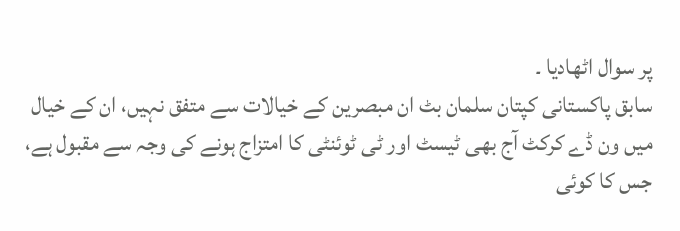پر سوال اٹھادیا ۔
سابق پاکستانی کپتان سلمان بٹ ان مبصرین کے خیالات سے متفق نہیں، ان کے خیال میں ون ڈے کرکٹ آج بھی ٹیسٹ اور ٹی ٹوئنٹی کا امتزاج ہونے کی وجہ سے مقبول ہے، جس کا کوئی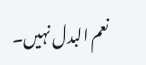نعم البدل نہیں۔